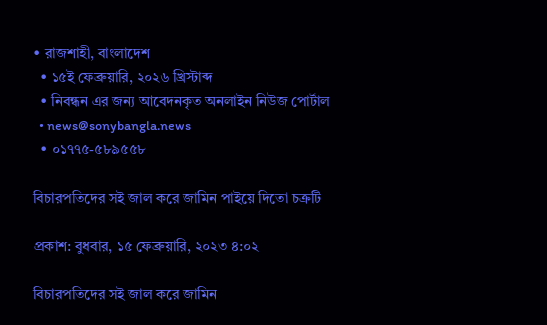• রাজশাহী, বাংলাদেশ
  • ১৫ই ফেব্রুয়ারি, ২০২৬ খ্রিস্টাব্দ
  • নিবন্ধন এর জন্য আবেদনকৃত অনলাইন নিউজ পোর্টাল
  • news@sonybangla.news
  • ০১৭৭৫-৫৮৯৫৫৮

বিচারপতিদের সই জাল করে জামিন পাইয়ে দিতো চক্রটি

প্রকাশ: বুধবার, ১৫ ফেব্রুয়ারি, ২০২৩ ৪:০২

বিচারপতিদের সই জাল করে জামিন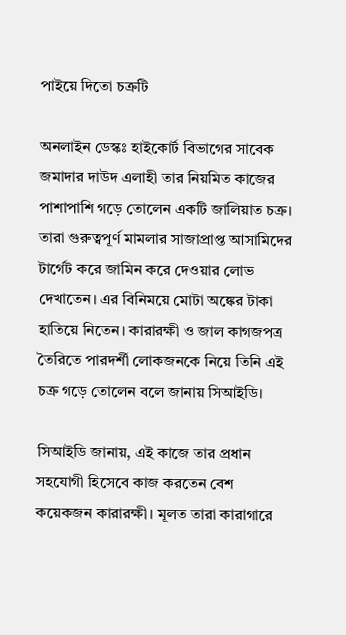পাইয়ে দিতো চক্রটি

অনলাইন ডেস্কঃ হাইকোর্ট বিভাগের সাবেক জমাদার দাউদ এলাহী তার নিয়মিত কাজের পাশাপাশি গড়ে তোলেন একটি জালিয়াত চক্র। তারা গুরুত্বপূর্ণ মামলার সাজাপ্রাপ্ত আসামিদের টার্গেট করে জামিন করে দেওয়ার লোভ দেখাতেন। এর বিনিময়ে মোটা অঙ্কের টাকা হাতিয়ে নিতেন। কারারক্ষী ও জাল কাগজপত্র তৈরিতে পারদর্শী লোকজনকে নিয়ে তিনি এই চক্র গড়ে তোলেন বলে জানায় সিআইডি।

সিআইডি জানায়, এই কাজে তার প্রধান সহযোগী হিসেবে কাজ করতেন বেশ কয়েকজন কারারক্ষী। মূলত তারা কারাগারে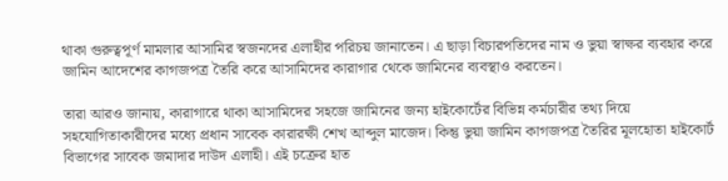থাকা গুরুত্বপূর্ণ মামলার আসামির স্বজনদের এলাহীর পরিচয় জানাতেন। এ ছাড়া বিচারপতিদের নাম ও ভুয়া স্বাক্ষর ব্যবহার করে জামিন আদেশের কাগজপত্র তৈরি করে আসামিদের কারাগার থেকে জামিনের ব্যবস্থাও করতেন।

তারা আরও জানায়, কারাগারে থাকা আসামিদের সহজে জামিনের জন্য হাইকোর্টের বিভিন্ন কর্মচারীর তথ্য দিয়ে সহযোগিতাকারীদের মধ্যে প্রধান সাবেক কারারক্ষী শেখ আব্দুল মাজেদ। কিন্তু ভুয়া জামিন কাগজপত্র তৈরির মূলহোতা হাইকোর্ট বিভাগের সাবেক জমাদার দাউদ এলাহী। এই চক্রের হাত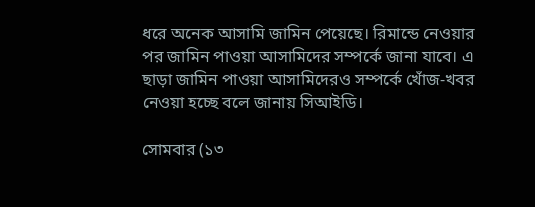ধরে অনেক আসামি জামিন পেয়েছে। রিমান্ডে নেওয়ার পর জামিন পাওয়া আসামিদের সম্পর্কে জানা যাবে। এ ছাড়া জামিন পাওয়া আসামিদেরও সম্পর্কে খোঁজ-খবর নেওয়া হচ্ছে বলে জানায় সিআইডি।

সোমবার (১৩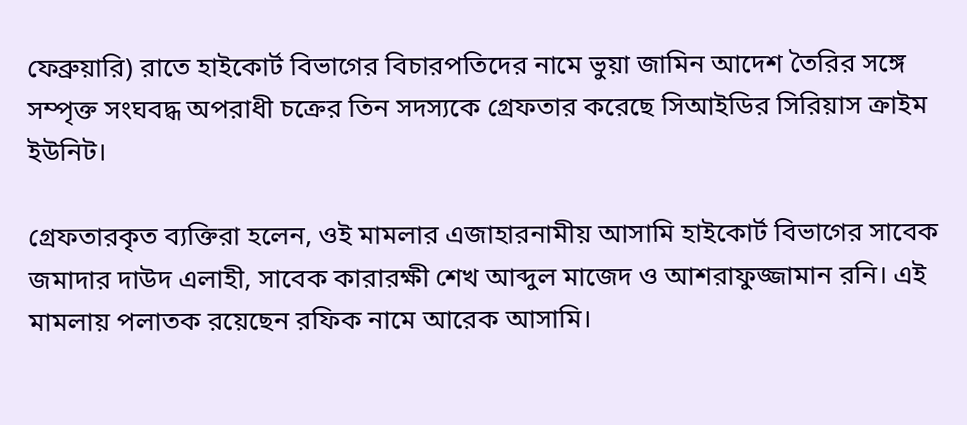ফেব্রুয়ারি) রাতে হাইকোর্ট বিভাগের বিচারপতিদের নামে ভুয়া জামিন আদেশ তৈরির সঙ্গে সম্পৃক্ত সংঘবদ্ধ অপরাধী চক্রের তিন সদস্যকে গ্রেফতার করেছে সিআইডির সিরিয়াস ক্রাইম ইউনিট।

গ্রেফতারকৃত ব্যক্তিরা হলেন, ওই মামলার এজাহারনামীয় আসামি হাইকোর্ট বিভাগের সাবেক জমাদার দাউদ এলাহী, সাবেক কারারক্ষী শেখ আব্দুল মাজেদ ও আশরাফুজ্জামান রনি। এই মামলায় পলাতক রয়েছেন রফিক নামে আরেক আসামি।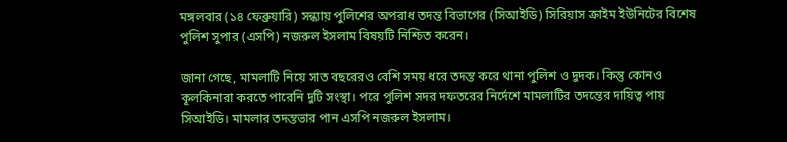মঙ্গলবার (১৪ ফেব্রুয়ারি) সন্ধ্যায় পুলিশের অপরাধ তদন্ত বিভাগের (সিআইডি) সিরিয়াস ক্রাইম ইউনিটের বিশেষ পুলিশ সুপার (এসপি) নজরুল ইসলাম বিষয়টি নিশ্চিত করেন।

জানা গেছে, মামলাটি নিয়ে সাত বছরেরও বেশি সময় ধরে তদন্ত করে থানা পুলিশ ও দুদক। কিন্তু কোনও কূলকিনারা করতে পারেনি দুটি সংস্থা। পরে পুলিশ সদর দফতরের নির্দেশে মামলাটির তদন্তের দায়িত্ব পায় সিআইডি। মামলার তদন্তভার পান এসপি নজরুল ইসলাম।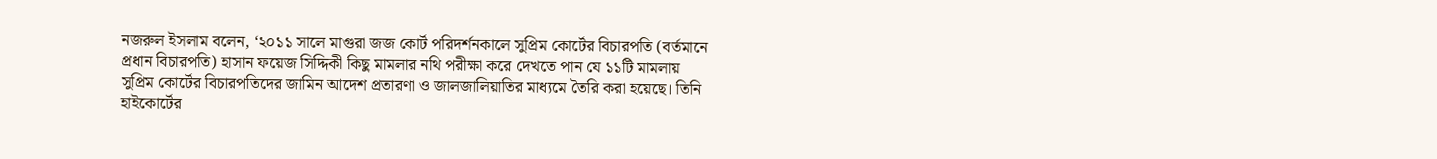নজরুল ইসলাম বলেন, ‘২০১১ সালে মাগুরা জজ কোর্ট পরিদর্শনকালে সুপ্রিম কোর্টের বিচারপতি (বর্তমানে প্রধান বিচারপতি) হাসান ফয়েজ সিদ্দিকী কিছু মামলার নথি পরীক্ষা করে দেখতে পান যে ১১টি মামলায় সুপ্রিম কোর্টের বিচারপতিদের জামিন আদেশ প্রতারণা ও জালজালিয়াতির মাধ্যমে তৈরি করা হয়েছে। তিনি হাইকোর্টের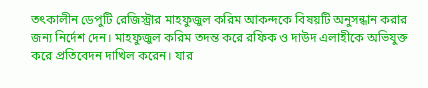তৎকালীন ডেপুটি রেজিস্ট্রার মাহফুজুল করিম আকন্দকে বিষয়টি অনুসন্ধান করার জন্য নির্দেশ দেন। মাহফুজুল করিম তদন্ত করে রফিক ও দাউদ এলাহীকে অভিযুক্ত করে প্রতিবেদন দাখিল করেন। যার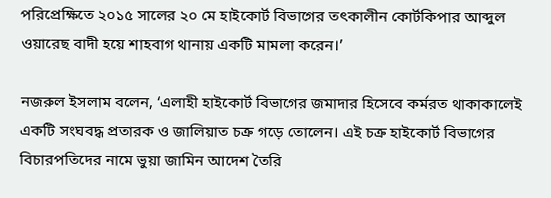পরিপ্রেক্ষিতে ২০১৫ সালের ২০ মে হাইকোর্ট বিভাগের তৎকালীন কোর্টকিপার আব্দুল ওয়ারেছ বাদী হয়ে শাহবাগ থানায় একটি মামলা করেন।’

নজরুল ইসলাম বলেন, ‘এলাহী হাইকোর্ট বিভাগের জমাদার হিসেবে কর্মরত থাকাকালেই একটি সংঘবদ্ধ প্রতারক ও জালিয়াত চক্র গড়ে তোলেন। এই চক্র হাইকোর্ট বিভাগের বিচারপতিদের নামে ভুয়া জামিন আদেশ তৈরি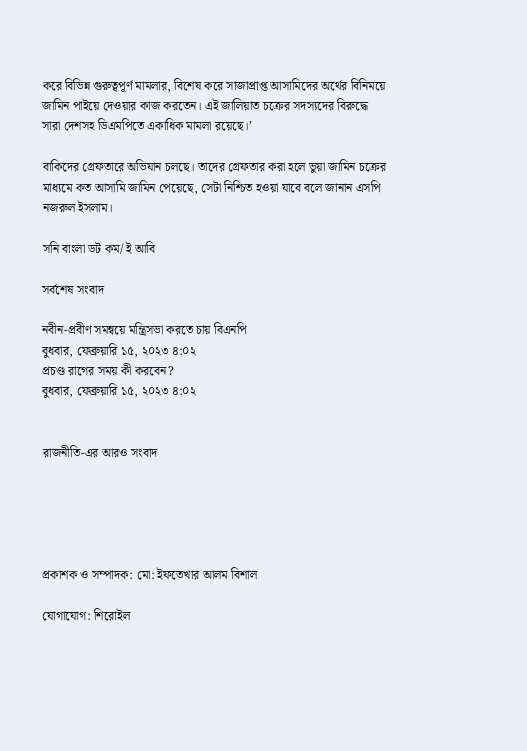করে বিভিন্ন গুরুত্বপূর্ণ মামলার, বিশেষ করে সাজাপ্রাপ্ত আসামিদের অর্থের বিনিময়ে জামিন পাইয়ে দেওয়ার কাজ করতেন। এই জালিয়াত চক্রের সদস্যদের বিরুদ্ধে সারা দেশসহ ডিএমপিতে একাধিক মামলা রয়েছে।’

বাকিদের গ্রেফতারে অভিযান চলছে। তাদের গ্রেফতার করা হলে ভুয়া জামিন চক্রের মাধ্যমে কত আসামি জামিন পেয়েছে, সেটা নিশ্চিত হওয়া যাবে বলে জানান এসপি নজরুল ইসলাম।

সনি বাংলা ডট কম/ ই আবি

সর্বশেষ সংবাদ

নবীন-প্রবীণ সমন্বয়ে মন্ত্রিসভা করতে চায় বিএনপি
বুধবার, ফেব্রুয়ারি ১৫, ২০২৩ ৪:০২
প্রচণ্ড রাগের সময় কী করবেন?
বুধবার, ফেব্রুয়ারি ১৫, ২০২৩ ৪:০২


রাজনীতি-এর আরও সংবাদ





প্রকাশক ও সম্পাদক: মো: ইফতেখার আলম বিশাল

যোগাযোগ: শিরোইল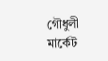গৌধুলী মার্কেট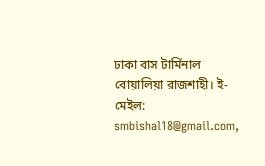ঢাকা বাস টার্মিনাল বোয়ালিয়া রাজশাহী। ই-মেইল: smbishal18@gmail.com,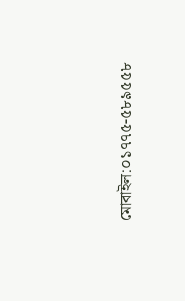মোবাইল:০১৭৭৫-৫৮৯৫৫৮